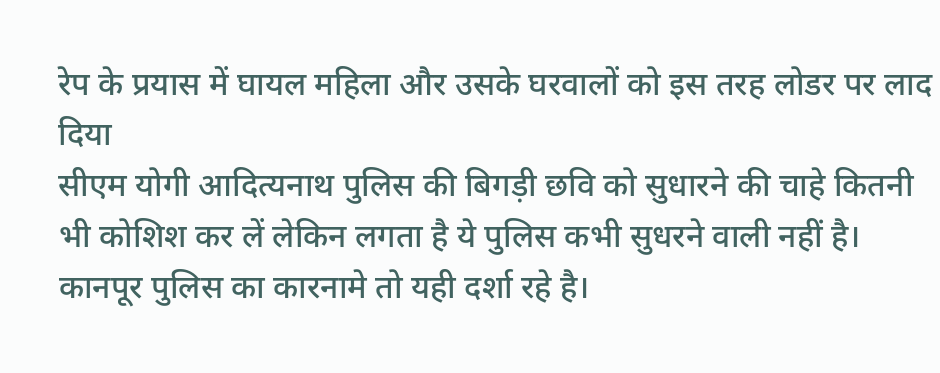रेप के प्रयास में घायल महिला और उसके घरवालों को इस तरह लोडर पर लाद दिया
सीएम योगी आदित्यनाथ पुलिस की बिगड़ी छवि को सुधारने की चाहे कितनी भी कोशिश कर लें लेकिन लगता है ये पुलिस कभी सुधरने वाली नहीं है। कानपूर पुलिस का कारनामे तो यही दर्शा रहे है।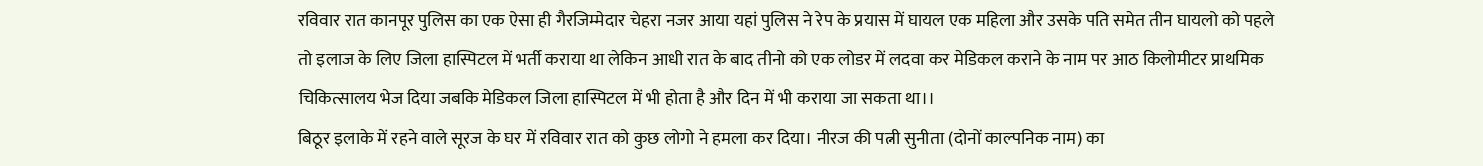रविवार रात कानपूर पुलिस का एक ऐसा ही गैरजिम्मेदार चेहरा नजर आया यहां पुलिस ने रेप के प्रयास में घायल एक महिला और उसके पति समेत तीन घायलो को पहले तो इलाज के लिए जिला हास्पिटल में भर्ती कराया था लेकिन आधी रात के बाद तीनो को एक लोडर में लदवा कर मेडिकल कराने के नाम पर आठ किलोमीटर प्राथमिक चिकित्सालय भेज दिया जबकि मेडिकल जिला हास्पिटल में भी होता है और दिन में भी कराया जा सकता था।।
बिठूर इलाके में रहने वाले सूरज के घर में रविवार रात को कुछ लोगो ने हमला कर दिया। नीरज की पत्नी सुनीता (दोनों काल्पनिक नाम) का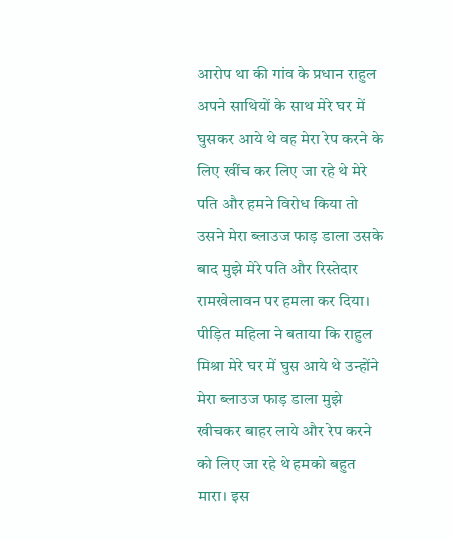आरोप था की गांव के प्रधान राहुल अपने साथियों के साथ मेरे घर में घुसकर आये थे वह मेरा रेप करने के लिए खींच कर लिए जा रहे थे मेरे पति और हमने विरोध किया तो उसने मेरा ब्लाउज फाड़ डाला उसके बाद मुझे मेरे पति और रिस्तेदार रामखेलावन पर हमला कर दिया। पीड़ित महिला ने बताया कि राहुल मिश्रा मेरे घर में घुस आये थे उन्होंने मेरा ब्लाउज फाड़ डाला मुझे खीचकर बाहर लाये और रेप करने को लिए जा रहे थे हमको बहुत मारा। इस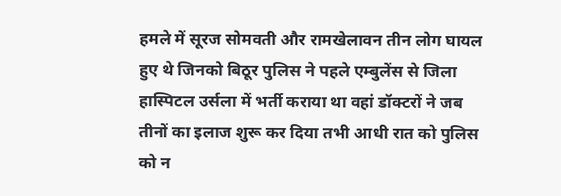हमले में सूरज सोमवती और रामखेलावन तीन लोग घायल हुए थे जिनको बिठूर पुलिस ने पहले एम्बुलेंस से जिला हास्पिटल उर्सला में भर्ती कराया था वहां डॉक्टरों ने जब तीनों का इलाज शुरू कर दिया तभी आधी रात को पुलिस को न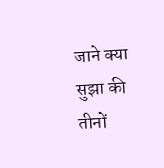जाने क्या सुझा की तीनों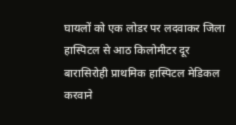घायलों को एक लोडर पर लदवाकर जिला हास्पिटल से आठ किलोमीटर दूर बारासिरोही प्राथमिक हास्पिटल मेडिकल करवाने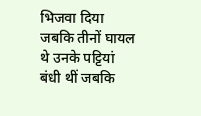भिजवा दिया जबकि तीनों घायल थे उनके पट्टियां बंधी थीं जबकि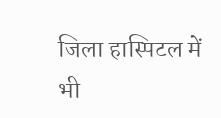जिला हास्पिटल में भी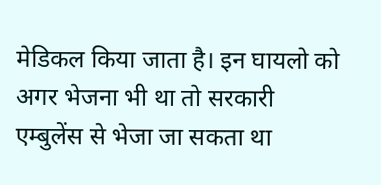मेडिकल किया जाता है। इन घायलो को अगर भेजना भी था तो सरकारी एम्बुलेंस से भेजा जा सकता था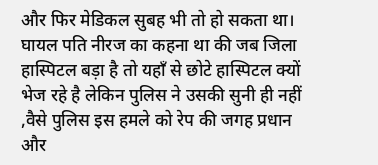और फिर मेडिकल सुबह भी तो हो सकता था। घायल पति नीरज का कहना था की जब जिला हास्पिटल बड़ा है तो यहाँ से छोटे हास्पिटल क्यों भेज रहे है लेकिन पुलिस ने उसकी सुनी ही नहीं ,वैसे पुलिस इस हमले को रेप की जगह प्रधान और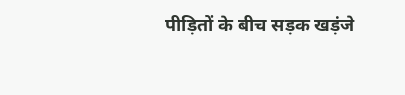पीड़ितों के बीच सड़क खड़ंजे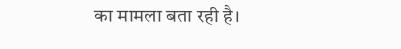का मामला बता रही है।